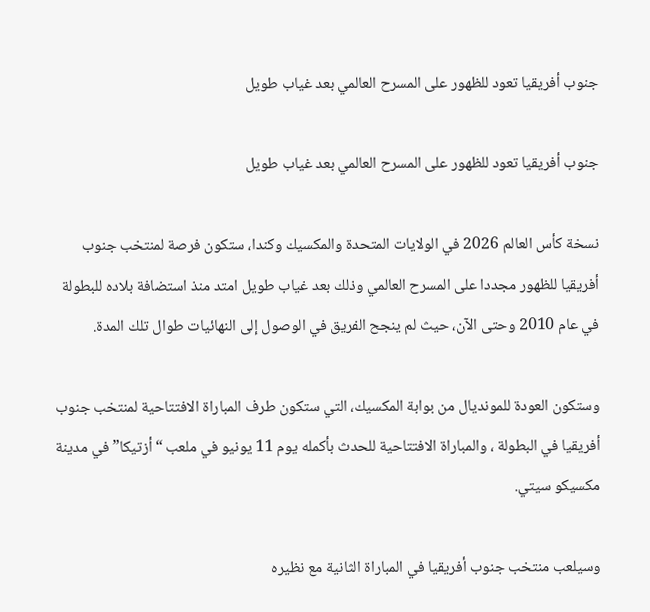جنوب أفريقيا تعود للظهور على المسرح العالمي بعد غياب طويل

جنوب أفريقيا تعود للظهور على المسرح العالمي بعد غياب طويل

نسخة كأس العالم 2026 في الولايات المتحدة والمكسيك وكندا، ستكون فرصة لمنتخب جنوب أفريقيا للظهور مجددا على المسرح العالمي وذلك بعد غياب طويل امتد منذ استضافة بلاده للبطولة في عام 2010 وحتى الآن، حيث لم ينجح الفريق في الوصول إلى النهائيات طوال تلك المدة.

وستكون العودة للمونديال من بوابة المكسيك، التي ستكون طرف المباراة الافتتاحية لمنتخب جنوب أفريقيا في البطولة ، والمباراة الافتتاحية للحدث بأكمله يوم 11 يونيو في ملعب “أزتيكا” في مدينة مكسيكو سيتي.

وسيلعب منتخب جنوب أفريقيا في المباراة الثانية مع نظيره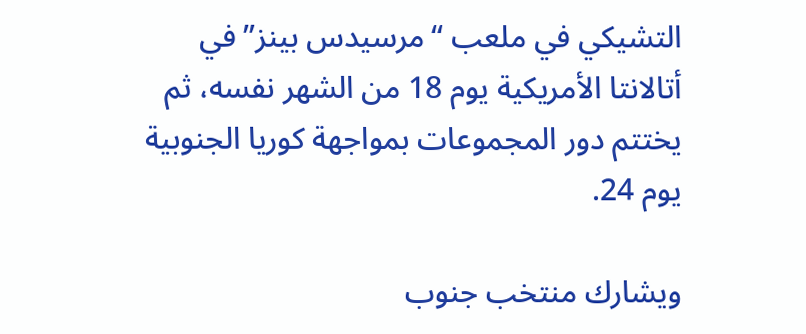التشيكي في ملعب “مرسيدس بينز” في أتالانتا الأمريكية يوم 18 من الشهر نفسه، ثم يختتم دور المجموعات بمواجهة كوريا الجنوبية يوم 24.

ويشارك منتخب جنوب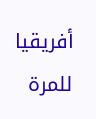أفريقيا للمرة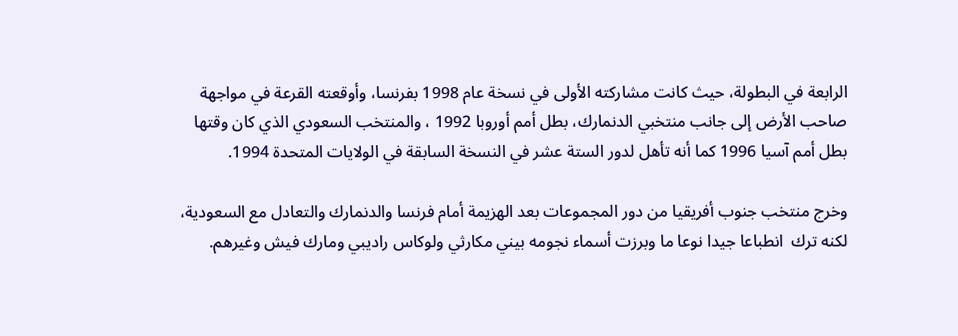الرابعة في البطولة، حيث كانت مشاركته الأولى في نسخة عام 1998 بفرنسا، وأوقعته القرعة في مواجهة صاحب الأرض إلى جانب منتخبي الدنمارك، بطل أمم أوروبا 1992 ، والمنتخب السعودي الذي كان وقتها بطل أمم آسيا 1996 كما أنه تأهل لدور الستة عشر في النسخة السابقة في الولايات المتحدة 1994.

وخرج منتخب جنوب أفريقيا من دور المجموعات بعد الهزيمة أمام فرنسا والدنمارك والتعادل مع السعودية، لكنه ترك  انطباعا جيدا نوعا ما وبرزت أسماء نجومه بيني مكارثي ولوكاس راديبي ومارك فيش وغيرهم.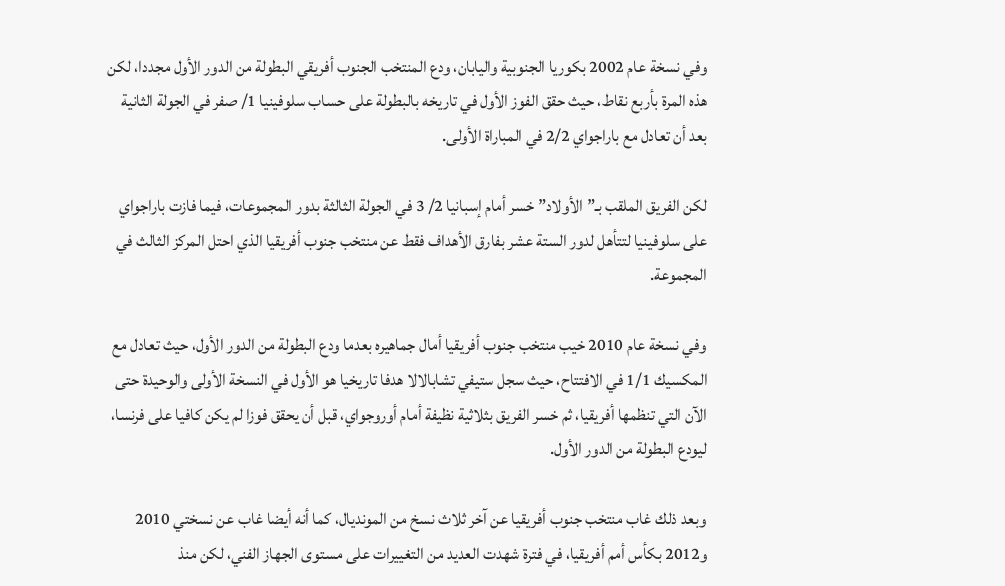وفي نسخة عام 2002 بكوريا الجنوبية واليابان، ودع المنتخب الجنوب أفريقي البطولة من الدور الأول مجددا، لكن هذه المرة بأربع نقاط، حيث حقق الفوز الأول في تاريخه بالبطولة على حساب سلوفينيا 1/ صفر في الجولة الثانية بعد أن تعادل مع باراجواي 2/2 في المباراة الأولى.

لكن الفريق الملقب بـ”الأولاد” خسر أمام إسبانيا 2/ 3 في الجولة الثالثة بدور المجموعات، فيما فازت باراجواي على سلوفينيا لتتأهل لدور الستة عشر بفارق الأهداف فقط عن منتخب جنوب أفريقيا الذي احتل المركز الثالث في المجموعة.

وفي نسخة عام 2010 خيب منتخب جنوب أفريقيا أمال جماهيره بعدما ودع البطولة من الدور الأول، حيث تعادل مع المكسيك 1/1 في الافتتاح، حيث سجل ستيفي تشابالالا هدفا تاريخيا هو الأول في النسخة الأولى والوحيدة حتى الآن التي تنظمها أفريقيا، ثم خسر الفريق بثلاثية نظيفة أمام أوروجواي، قبل أن يحقق فوزا لم يكن كافيا على فرنسا، ليودع البطولة من الدور الأول.

وبعد ذلك غاب منتخب جنوب أفريقيا عن آخر ثلاث نسخ من المونديال، كما أنه أيضا غاب عن نسختي 2010 و2012 بكأس أمم أفريقيا، في فترة شهدت العديد من التغييرات على مستوى الجهاز الفني، لكن منذ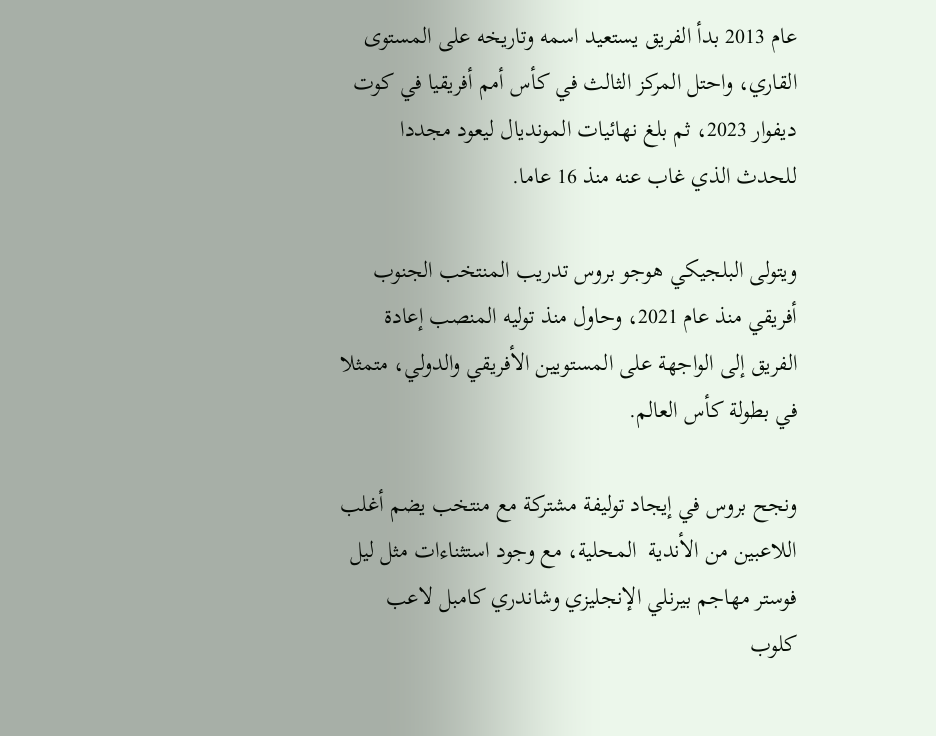عام 2013 بدأ الفريق يستعيد اسمه وتاريخه على المستوى القاري، واحتل المركز الثالث في كأس أمم أفريقيا في كوت ديفوار 2023، ثم بلغ نهائيات المونديال ليعود مجددا للحدث الذي غاب عنه منذ 16 عاما.

ويتولى البلجيكي هوجو بروس تدريب المنتخب الجنوب أفريقي منذ عام 2021، وحاول منذ توليه المنصب إعادة الفريق إلى الواجهة على المستويين الأفريقي والدولي، متمثلا في بطولة كأس العالم.

ونجح بروس في إيجاد توليفة مشتركة مع منتخب يضم أغلب اللاعبين من الأندية  المحلية، مع وجود استثناءات مثل ليل فوستر مهاجم بيرنلي الإنجليزي وشاندري كامبل لاعب كلوب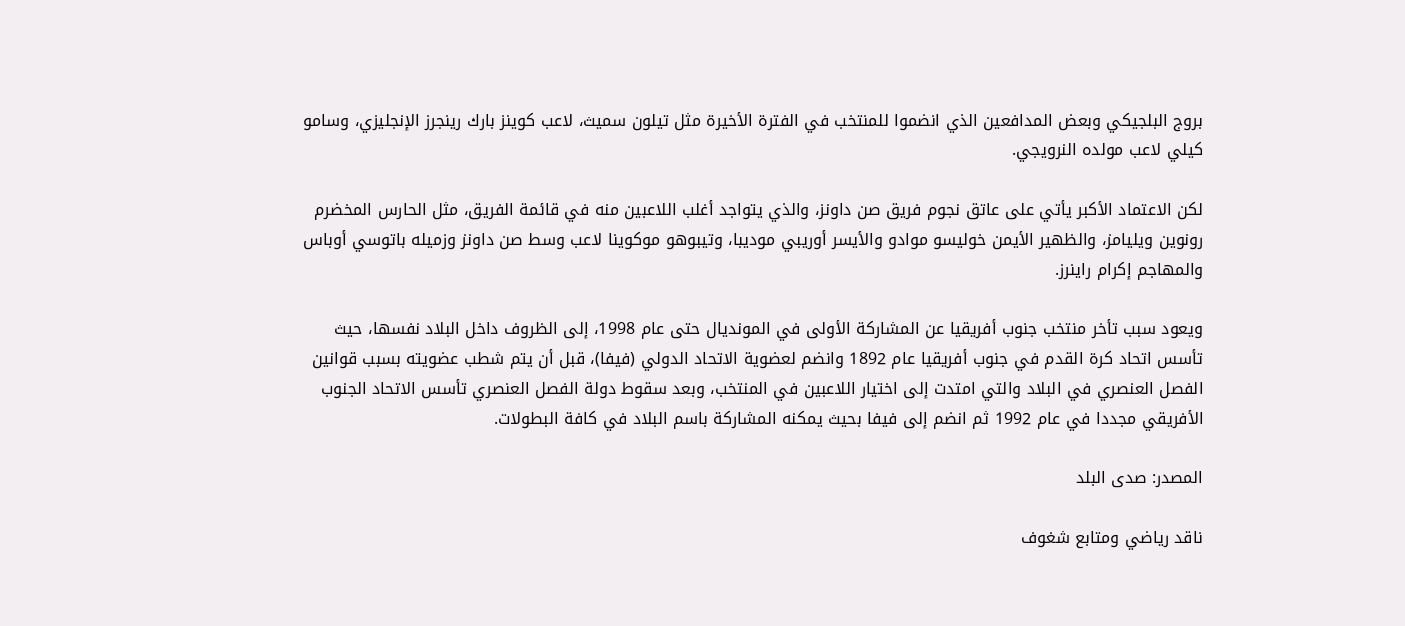بروج البلجيكي وبعض المدافعين الذي انضموا للمنتخب في الفترة الأخيرة مثل تيلون سميث، لاعب كوينز بارك رينجرز الإنجليزي، وسامو كيلي لاعب مولده النرويجي.

لكن الاعتماد الأكبر يأتي على عاتق نجوم فريق صن داونز، والذي يتواجد أغلب اللاعبين منه في قائمة الفريق، مثل الحارس المخضرم رونوين ويليامز، والظهير الأيمن خوليسو موادو والأيسر أوريبي موديبا، وتيبوهو موكوينا لاعب وسط صن داونز وزميله باتوسي أوباس والمهاجم إكرام راينرز.

ويعود سبب تأخر منتخب جنوب أفريقيا عن المشاركة الأولى في المونديال حتى عام 1998، إلى الظروف داخل البلاد نفسها، حيث تأسس اتحاد كرة القدم في جنوب أفريقيا عام 1892 وانضم لعضوية الاتحاد الدولي (فيفا)، قبل أن يتم شطب عضويته بسبب قوانين الفصل العنصري في البلاد والتي امتدت إلى اختيار اللاعبين في المنتخب، وبعد سقوط دولة الفصل العنصري تأسس الاتحاد الجنوب الأفريقي مجددا في عام 1992 ثم انضم إلى فيفا بحيث يمكنه المشاركة باسم البلاد في كافة البطولات.

المصدر: صدى البلد

ناقد رياضي ومتابع شغوف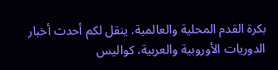بكرة القدم المحلية والعالمية. ينقل لكم أحدث أخبار الدوريات الأوروبية والعربية، كواليس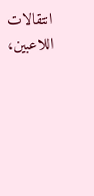انتقالات اللاعبين،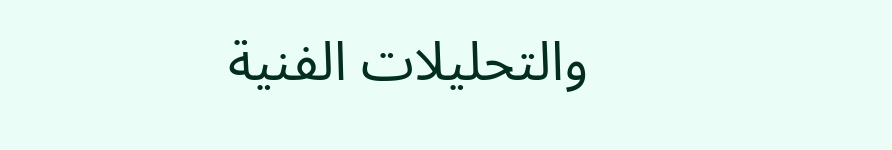والتحليلات الفنية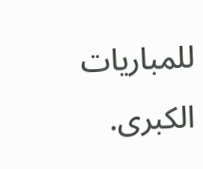للمباريات الكبرى.